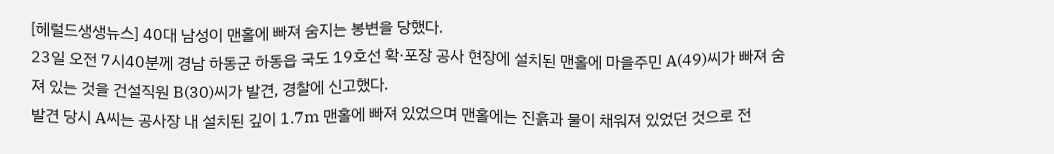[헤럴드생생뉴스] 40대 남성이 맨홀에 빠져 숨지는 봉변을 당했다.
23일 오전 7시40분께 경남 하동군 하동읍 국도 19호선 확·포장 공사 현장에 설치된 맨홀에 마을주민 A(49)씨가 빠져 숨져 있는 것을 건설직원 B(30)씨가 발견, 경찰에 신고했다.
발견 당시 A씨는 공사장 내 설치된 깊이 1.7m 맨홀에 빠져 있었으며 맨홀에는 진흙과 물이 채워져 있었던 것으로 전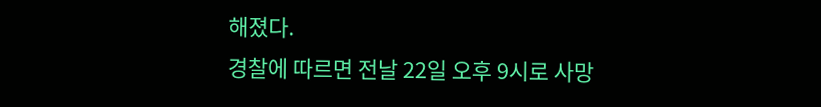해졌다.
경찰에 따르면 전날 22일 오후 9시로 사망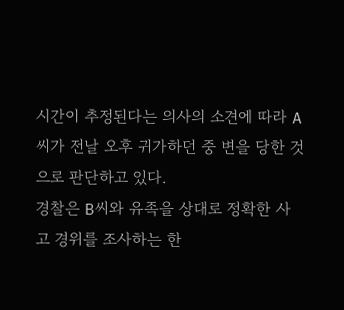시간이 추정된다는 의사의 소견에 따라 A씨가 전날 오후 귀가하던 중 변을 당한 것으로 판단하고 있다.
경찰은 B씨와 유족을 상대로 정확한 사고 경위를 조사하는 한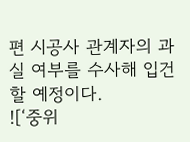편 시공사 관계자의 과실 여부를 수사해 입건할 예정이다.
![‘중위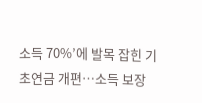소득 70%’에 발목 잡힌 기초연금 개편…소득 보장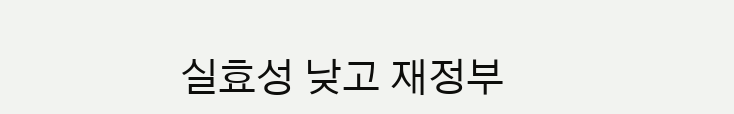실효성 낮고 재정부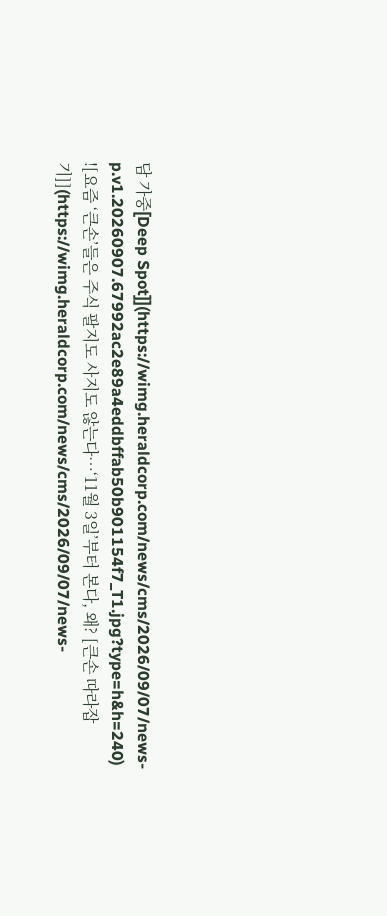담 가중[Deep Spot]](https://wimg.heraldcorp.com/news/cms/2026/09/07/news-p.v1.20260907.67992ac2e89a4eddbffab50b901154f7_T1.jpg?type=h&h=240)
![요즘 ‘큰손’들은 주식 팔지도 사지도 않는다…‘11월 3일’부터 본다, 왜? [큰손 따라잡기]](https://wimg.heraldcorp.com/news/cms/2026/09/07/news-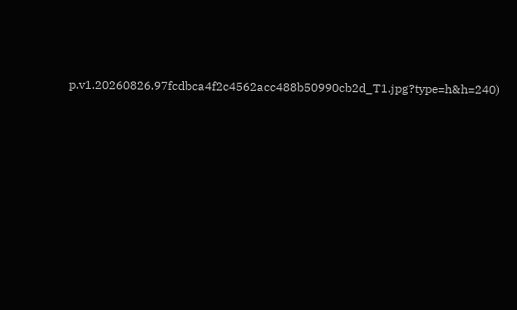p.v1.20260826.97fcdbca4f2c4562acc488b50990cb2d_T1.jpg?type=h&h=240)